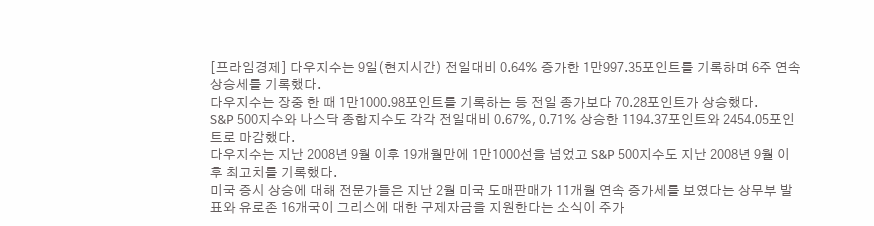[프라임경제] 다우지수는 9일(현지시간) 전일대비 0.64% 증가한 1만997.35포인트를 기록하며 6주 연속 상승세를 기록했다.
다우지수는 장중 한 때 1만1000.98포인트를 기록하는 등 전일 종가보다 70.28포인트가 상승했다.
S&P 500지수와 나스닥 종합지수도 각각 전일대비 0.67%, 0.71% 상승한 1194.37포인트와 2454.05포인트로 마감했다.
다우지수는 지난 2008년 9월 이후 19개월만에 1만1000선을 넘었고 S&P 500지수도 지난 2008년 9월 이후 최고치를 기록했다.
미국 증시 상승에 대해 전문가들은 지난 2월 미국 도매판매가 11개월 연속 증가세를 보였다는 상무부 발표와 유로존 16개국이 그리스에 대한 구제자금을 지원한다는 소식이 주가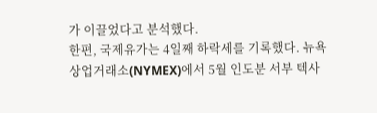가 이끌었다고 분석했다.
한편, 국제유가는 4일째 하락세를 기록했다. 뉴욕상업거래소(NYMEX)에서 5월 인도분 서부 텍사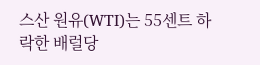스산 원유(WTI)는 55센트 하락한 배럴당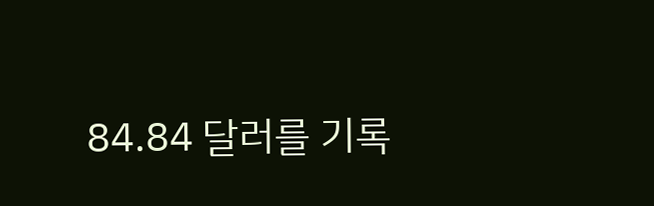84.84 달러를 기록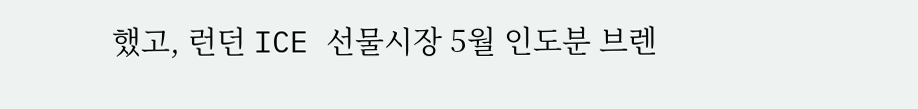했고, 런던 ICE 선물시장 5월 인도분 브렌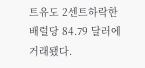트유도 2센트하락한 배럴당 84.79 달러에 거래됐다.